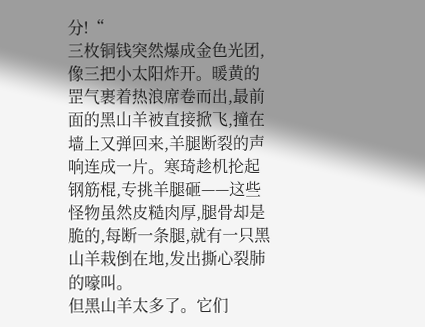分!“
三枚铜钱突然爆成金色光团,像三把小太阳炸开。暖黄的罡气裹着热浪席卷而出,最前面的黑山羊被直接掀飞,撞在墙上又弹回来,羊腿断裂的声响连成一片。寒琦趁机抡起钢筋棍,专挑羊腿砸——这些怪物虽然皮糙肉厚,腿骨却是脆的,每断一条腿,就有一只黑山羊栽倒在地,发出撕心裂肺的嚎叫。
但黑山羊太多了。它们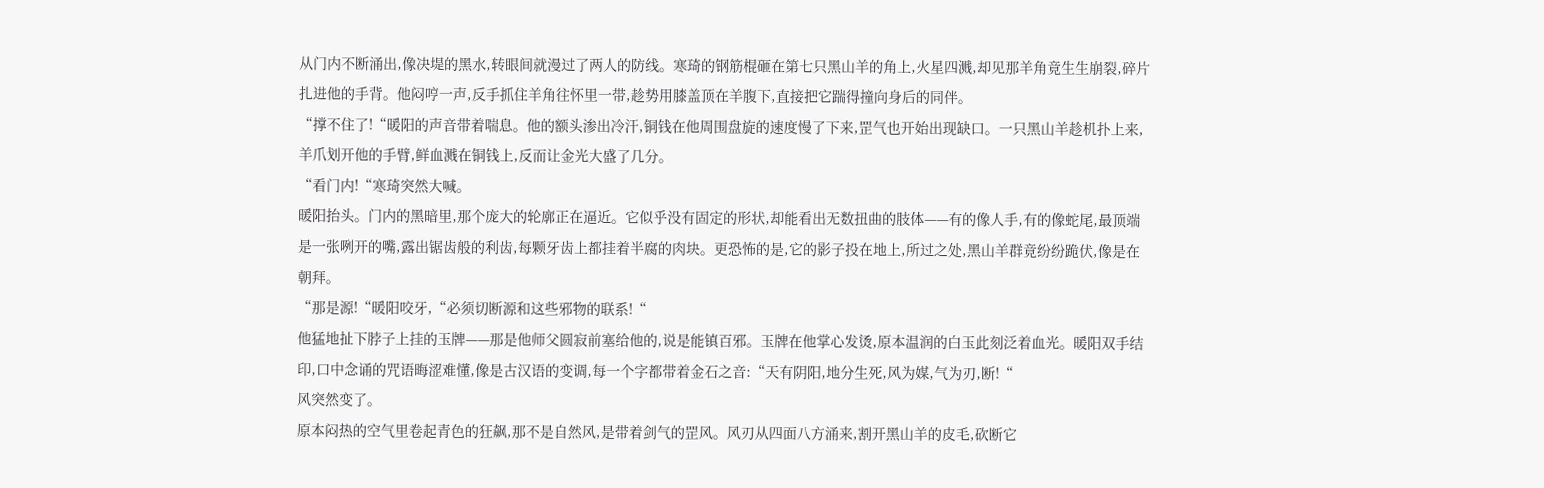从门内不断涌出,像决堤的黑水,转眼间就漫过了两人的防线。寒琦的钢筋棍砸在第七只黑山羊的角上,火星四溅,却见那羊角竟生生崩裂,碎片扎进他的手背。他闷哼一声,反手抓住羊角往怀里一带,趁势用膝盖顶在羊腹下,直接把它踹得撞向身后的同伴。
“撑不住了!“暖阳的声音带着喘息。他的额头渗出冷汗,铜钱在他周围盘旋的速度慢了下来,罡气也开始出现缺口。一只黑山羊趁机扑上来,羊爪划开他的手臂,鲜血溅在铜钱上,反而让金光大盛了几分。
“看门内!“寒琦突然大喊。
暖阳抬头。门内的黑暗里,那个庞大的轮廓正在逼近。它似乎没有固定的形状,却能看出无数扭曲的肢体——有的像人手,有的像蛇尾,最顶端是一张咧开的嘴,露出锯齿般的利齿,每颗牙齿上都挂着半腐的肉块。更恐怖的是,它的影子投在地上,所过之处,黑山羊群竟纷纷跪伏,像是在朝拜。
“那是源!“暖阳咬牙,“必须切断源和这些邪物的联系!“
他猛地扯下脖子上挂的玉牌——那是他师父圆寂前塞给他的,说是能镇百邪。玉牌在他掌心发烫,原本温润的白玉此刻泛着血光。暖阳双手结印,口中念诵的咒语晦涩难懂,像是古汉语的变调,每一个字都带着金石之音:“天有阴阳,地分生死,风为媒,气为刃,断!“
风突然变了。
原本闷热的空气里卷起青色的狂飙,那不是自然风,是带着剑气的罡风。风刃从四面八方涌来,割开黑山羊的皮毛,砍断它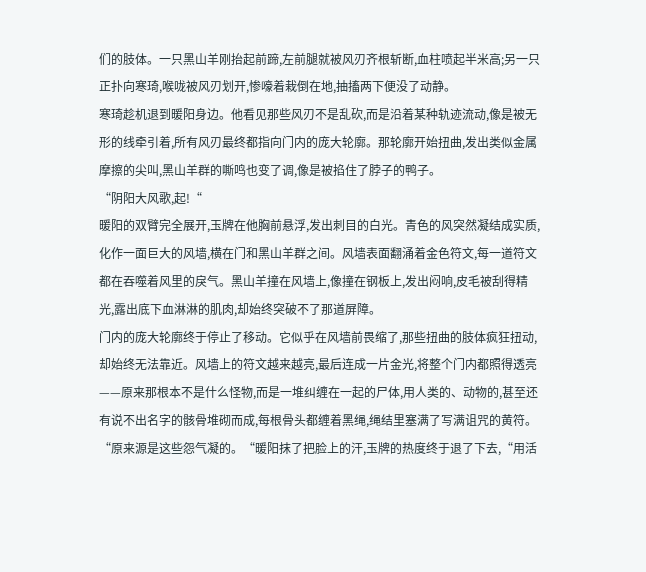们的肢体。一只黑山羊刚抬起前蹄,左前腿就被风刃齐根斩断,血柱喷起半米高;另一只正扑向寒琦,喉咙被风刃划开,惨嚎着栽倒在地,抽搐两下便没了动静。
寒琦趁机退到暖阳身边。他看见那些风刃不是乱砍,而是沿着某种轨迹流动,像是被无形的线牵引着,所有风刃最终都指向门内的庞大轮廓。那轮廓开始扭曲,发出类似金属摩擦的尖叫,黑山羊群的嘶鸣也变了调,像是被掐住了脖子的鸭子。
“阴阳大风歌,起!“
暖阳的双臂完全展开,玉牌在他胸前悬浮,发出刺目的白光。青色的风突然凝结成实质,化作一面巨大的风墙,横在门和黑山羊群之间。风墙表面翻涌着金色符文,每一道符文都在吞噬着风里的戾气。黑山羊撞在风墙上,像撞在钢板上,发出闷响,皮毛被刮得精光,露出底下血淋淋的肌肉,却始终突破不了那道屏障。
门内的庞大轮廓终于停止了移动。它似乎在风墙前畏缩了,那些扭曲的肢体疯狂扭动,却始终无法靠近。风墙上的符文越来越亮,最后连成一片金光,将整个门内都照得透亮——原来那根本不是什么怪物,而是一堆纠缠在一起的尸体,用人类的、动物的,甚至还有说不出名字的骸骨堆砌而成,每根骨头都缠着黑绳,绳结里塞满了写满诅咒的黄符。
“原来源是这些怨气凝的。“暖阳抹了把脸上的汗,玉牌的热度终于退了下去,“用活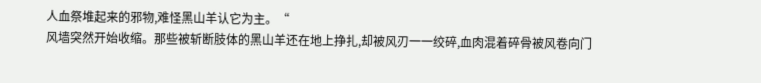人血祭堆起来的邪物,难怪黑山羊认它为主。“
风墙突然开始收缩。那些被斩断肢体的黑山羊还在地上挣扎,却被风刃一一绞碎,血肉混着碎骨被风卷向门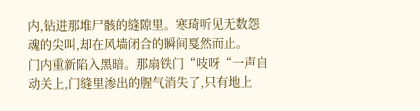内,钻进那堆尸骸的缝隙里。寒琦听见无数怨魂的尖叫,却在风墙闭合的瞬间戛然而止。
门内重新陷入黑暗。那扇铁门“吱呀“一声自动关上,门缝里渗出的腥气消失了,只有地上